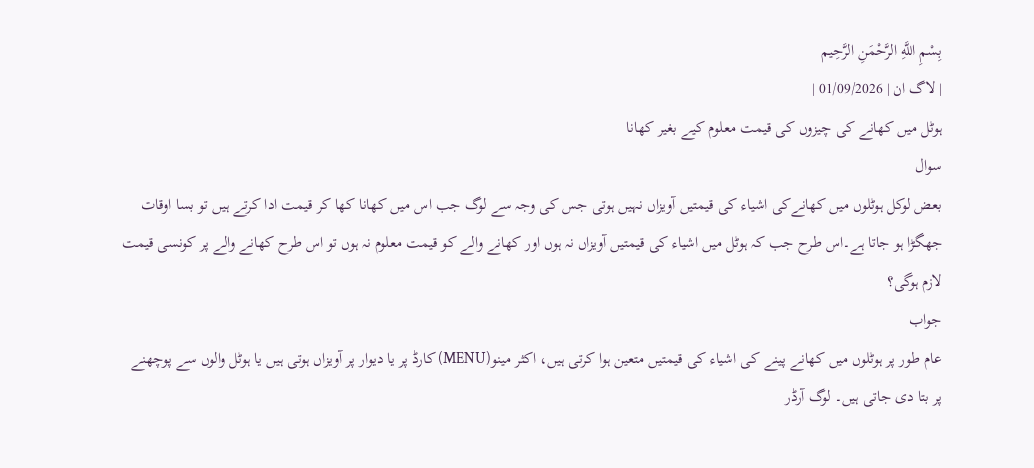بِسْمِ اللَّهِ الرَّحْمَنِ الرَّحِيم
| لاگ ان | 01/09/2026 |
ہوٹل میں کھانے کی چیزوں کی قیمت معلوم کیے بغیر کھانا
سوال
بعض لوکل ہوٹلوں میں کھانےکی اشیاء کی قیمتیں آویزاں نہیں ہوتی جس کی وجہ سے لوگ جب اس ميں کھانا کھا کر قیمت ادا کرتے ہیں تو بسا اوقات جھگڑا ہو جاتا ہے۔اس طرح جب کہ ہوٹل میں اشیاء کی قیمتیں آویزاں نہ ہوں اور کھانے والے کو قیمت معلوم نہ ہوں تو اس طرح کھانے والے پر کونسی قیمت لازم ہوگی؟
جواب
عام طور پر ہوٹلوں میں کھانے پینے کی اشیاء کی قیمتیں متعین ہوا کرتی ہیں، اکثر مینو(MENU) کارڈ پر یا دیوار پر آویزاں ہوتی ہیں یا ہوٹل والوں سے پوچھنے پر بتا دی جاتی ہیں۔ لوگ آرڈر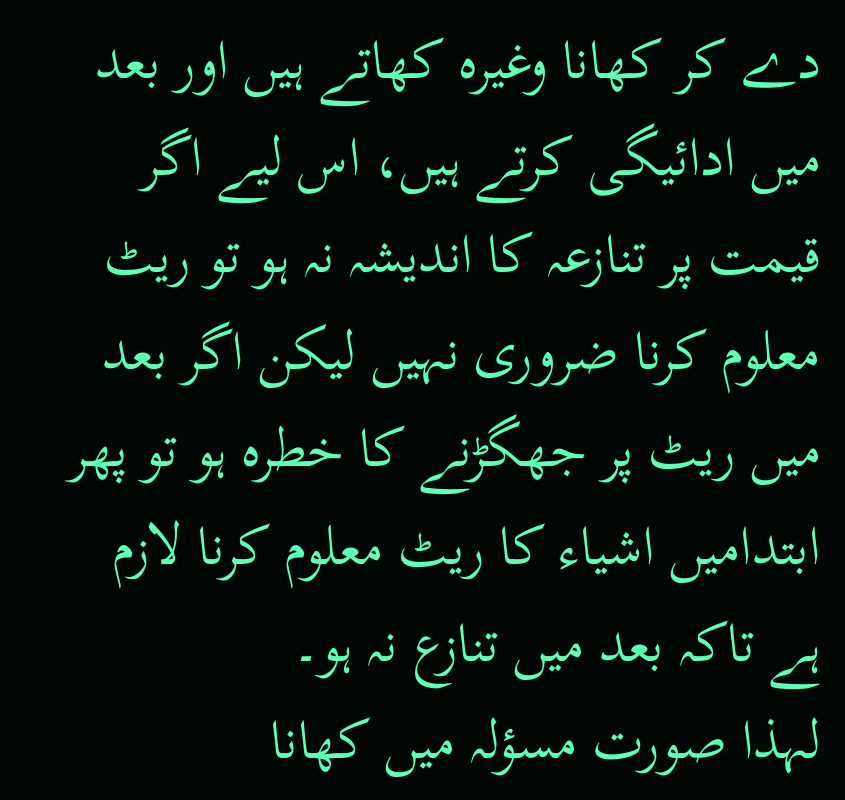دے کر کھانا وغیرہ کھاتے ہیں اور بعد میں ادائیگی کرتے ہیں، اس لیے اگر قیمت پر تنازعہ کا اندیشہ نہ ہو تو ریٹ معلوم کرنا ضروری نہیں لیکن اگر بعد میں ریٹ پر جھگڑنے کا خطرہ ہو تو پھر ابتدامیں اشیاء کا ریٹ معلوم کرنا لازم ہے تاکہ بعد میں تنازع نہ ہو۔
لہذا صورت مسؤلہ میں کھانا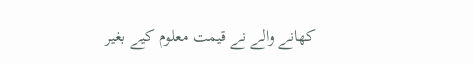کھانے والے نے قیمت معلوم کیے بغیر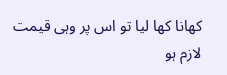کھانا کھا لیا تو اس پر وہی قیمت لازم ہو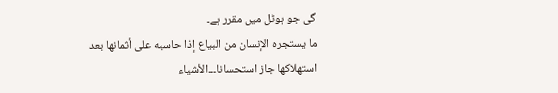گی جو ہوٹل میں مقرر ہے۔
ما يستجره الإنسان من البياع إذا حاسبه على أثمانها بعد استهلاكها جاز استحسانا۔۔۔الأشياء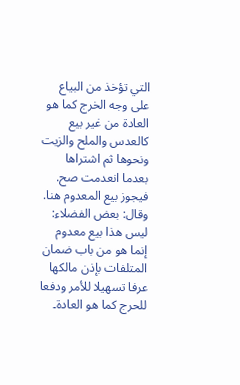التي تؤخذ من البياع على وجه الخرج كما هو العادة من غير بيع كالعدس والملح والزيت ونحوها ثم اشتراها بعدما انعدمت صح. فيجوز بيع المعدوم هنا. وقال: بعض الفضلاء: ليس هذا بيع معدوم إنما هو من باب ضمان المتلفات بإذن مالكها عرفا تسهيلا للأمر ودفعا للحرج كما هو العادة۔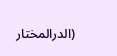(الدرالمختار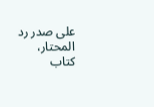على صدر رد المحتار، كتاب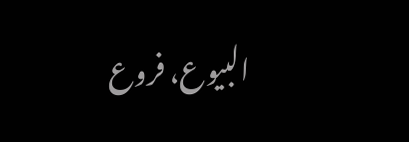البيوع، فروع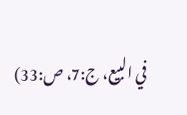في البيع، ج:7، ص:33)